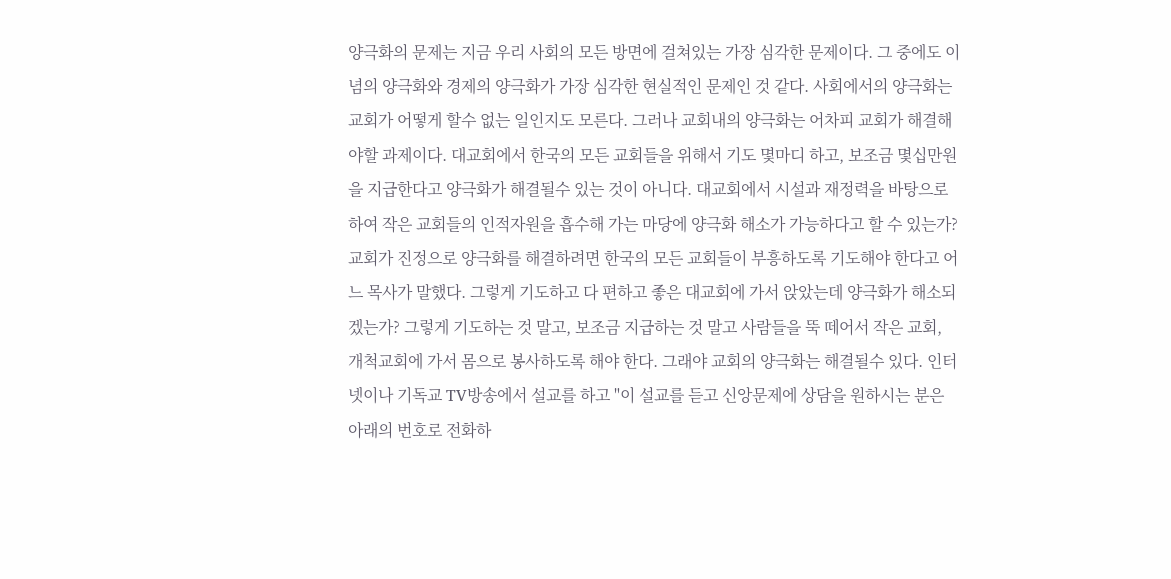양극화의 문제는 지금 우리 사회의 모든 방면에 걸쳐있는 가장 심각한 문제이다. 그 중에도 이념의 양극화와 경제의 양극화가 가장 심각한 현실적인 문제인 것 같다. 사회에서의 양극화는 교회가 어떻게 할수 없는 일인지도 모른다. 그러나 교회내의 양극화는 어차피 교회가 해결해야할 과제이다. 대교회에서 한국의 모든 교회들을 위해서 기도 몇마디 하고, 보조금 몇십만원을 지급한다고 양극화가 해결될수 있는 것이 아니다. 대교회에서 시설과 재정력을 바탕으로 하여 작은 교회들의 인적자원을 흡수해 가는 마당에 양극화 해소가 가능하다고 할 수 있는가? 교회가 진정으로 양극화를 해결하려면 한국의 모든 교회들이 부흥하도록 기도해야 한다고 어느 목사가 말했다. 그렇게 기도하고 다 편하고 좋은 대교회에 가서 앉았는데 양극화가 해소되겠는가? 그렇게 기도하는 것 말고, 보조금 지급하는 것 말고 사람들을 뚝 떼어서 작은 교회, 개척교회에 가서 몸으로 봉사하도록 해야 한다. 그래야 교회의 양극화는 해결될수 있다. 인터넷이나 기독교 TV방송에서 설교를 하고 "이 설교를 듣고 신앙문제에 상담을 원하시는 분은 아래의 번호로 전화하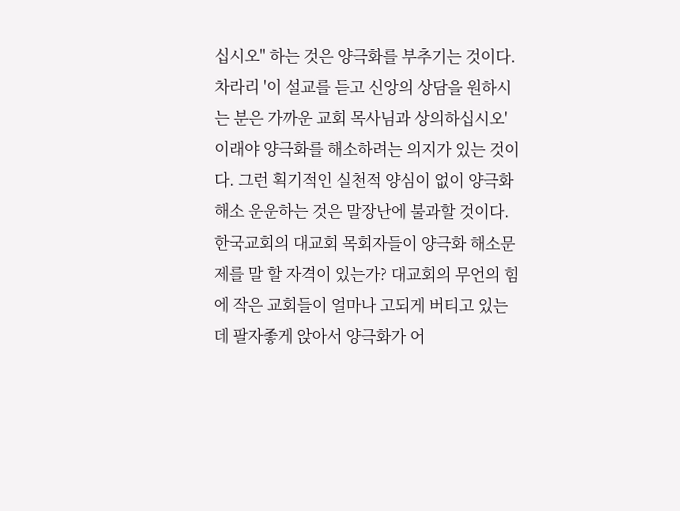십시오" 하는 것은 양극화를 부추기는 것이다. 차라리 '이 설교를 듣고 신앙의 상담을 원하시는 분은 가까운 교회 목사님과 상의하십시오' 이래야 양극화를 해소하려는 의지가 있는 것이다. 그런 획기적인 실천적 양심이 없이 양극화 해소 운운하는 것은 말장난에 불과할 것이다. 한국교회의 대교회 목회자들이 양극화 해소문제를 말 할 자격이 있는가? 대교회의 무언의 힘에 작은 교회들이 얼마나 고되게 버티고 있는데 팔자좋게 앉아서 양극화가 어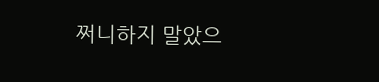쩌니하지 말았으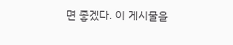면 좋겠다. 이 게시물을